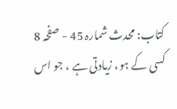کتاب: محدث شمارہ 45 - صفحہ 8
کسی کے ہو، زیادتی ہے ، جو اس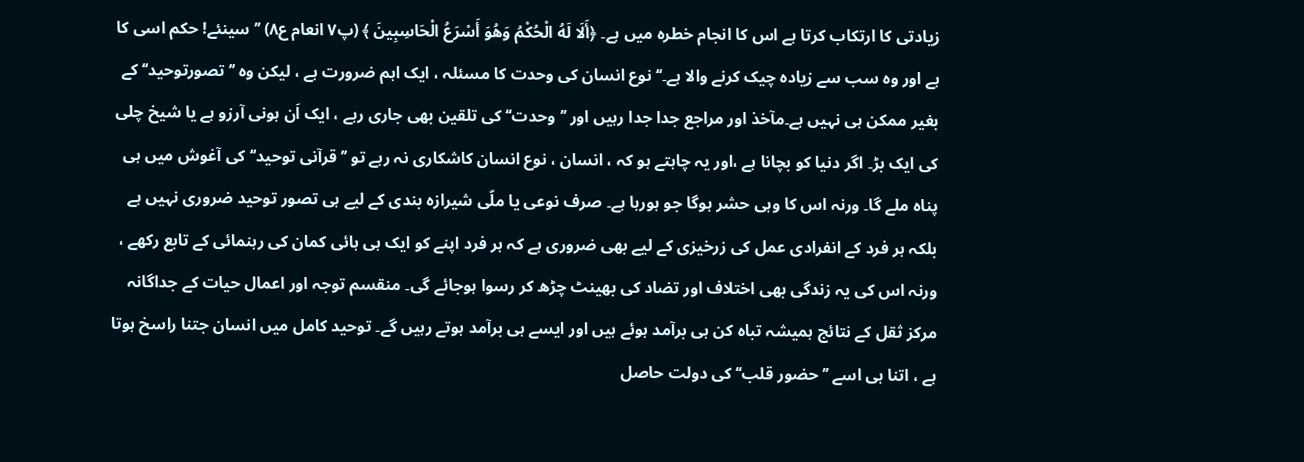زیادتی کا ارتکاب کرتا ہے اس کا انجام خطرہ میں ہے۔ ﴿أَلَا لَهُ الْحُكْمُ وَهُوَ أَسْرَعُ الْحَاسِبِينَ ﴾ (پ۷ انعام ع۸) ’’سینئے! حکم اسی کا ہے اور وہ سب سے زیادہ چیک کرنے والا ہے۔‘‘ نوع انسان کی وحدت کا مسئلہ ، ایک اہم ضرورت ہے ، لیکن وہ ’’تصورتوحید‘‘ کے بغیر ممکن ہی نہیں ہے۔مآخذ اور مراجع جدا جدا رہیں اور ’’وحدت‘‘ کی تلقین بھی جاری رہے ، ایک اَن ہونی آرزو ہے یا شیخ چلی کی ایک بڑ۔ اگر دنیا کو بچانا ہے ،اور یہ چاہتے ہو کہ ، انسان ، نوع انسان کاشکاری نہ رہے تو ’’قرآنی توحید‘‘ کی آغوش میں ہی پناہ ملے گا۔ ورنہ اس کا وہی حشر ہوگا جو ہورہا ہے۔ صرف نوعی یا ملّی شیرازہ بندی کے لیے ہی تصور توحید ضروری نہیں ہے بلکہ ہر فرد کے انفرادی عمل کی زرخیزی کے لیے بھی ضروری ہے کہ ہر فرد اپنے کو ایک ہی ہائی کمان کی رہنمائی کے تابع رکھے ، ورنہ اس کی یہ زندگی بھی اختلاف اور تضاد کی بھینٹ چڑھ کر رسوا ہوجائے گی۔ منقسم توجہ اور اعمال حیات کے جداگانہ مرکز ثقل کے نتائج ہمیشہ تباہ کن ہی برآمد ہوئے ہیں اور ایسے ہی برآمد ہوتے رہیں گے۔ توحید کامل میں انسان جتنا راسخ ہوتا ہے ، اتنا ہی اسے ’’حضور قلب‘‘ کی دولت حاصل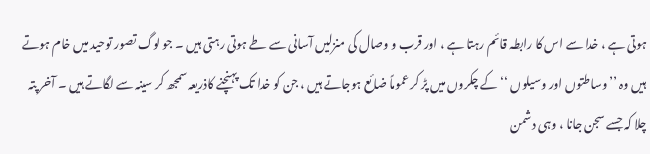ہوتی ہے ، خدا سے اس کا رابطہ قائم رہتا ہے ، اور قرب و وصال کی منزلیں آسانی سے طے ہوتی رہتی ہیں ۔ جو لوگ تصور توحید میں خام ہوتے ہیں وہ ’’وساطتوں اور وسیلوں ‘‘ کے چکروں میں پڑ کر عموماً ضائع ہوجاتے ہیں ، جن کو خدا تک پہنچنے کاذریعہ سمجھ کر سینہ سے لگاتے ہیں ۔ آخر پتہ چلا کہ جسے سجن جانا ، وہی دشمن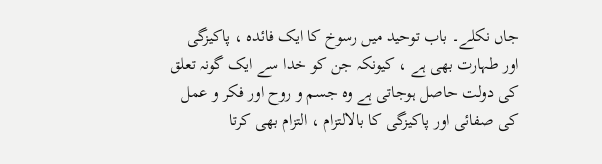جاں نکلے۔ باب توحید میں رسوخ کا ایک فائدہ ، پاکیزگی اور طہارت بھی ہے ، کیونکہ جن کو خدا سے ایک گونہ تعلق کی دولت حاصل ہوجاتی ہے وہ جسم و روح اور فکر و عمل کی صفائی اور پاکیزگی کا بالالتزام ، التزام بھی کرتا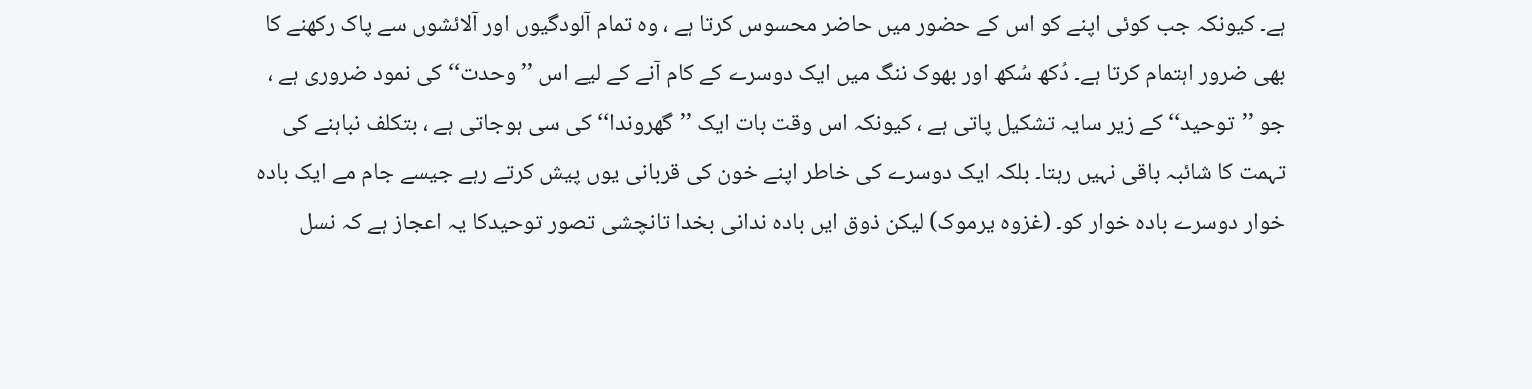ہے۔ کیونکہ جب کوئی اپنے کو اس کے حضور میں حاضر محسوس کرتا ہے ، وہ تمام آلودگیوں اور آلائشوں سے پاک رکھنے کا بھی ضرور اہتمام کرتا ہے۔ دُکھ سُکھ اور بھوک ننگ میں ایک دوسرے کے کام آنے کے لیے اس ’’وحدت‘‘ کی نمود ضروری ہے ، جو ’’توحید‘‘ کے زیر سایہ تشکیل پاتی ہے ، کیونکہ اس وقت بات ایک ’’گھروندا‘‘ کی سی ہوجاتی ہے ، بتکلف نباہنے کی تہمت کا شائبہ باقی نہیں رہتا۔ بلکہ ایک دوسرے کی خاطر اپنے خون کی قربانی یوں پیش کرتے رہے جیسے جام مے ایک بادہ خوار دوسرے بادہ خوار کو۔ (غزوہ یرموک) لیکن ذوق ایں بادہ ندانی بخدا تانچشی تصور توحیدکا یہ اعجاز ہے کہ نسل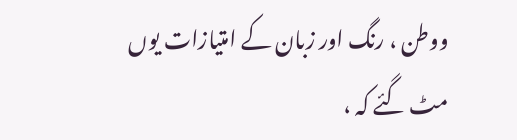ووطن ، رنگ اور زبان کے امتیازات یوں مٹ گئے کہ ،